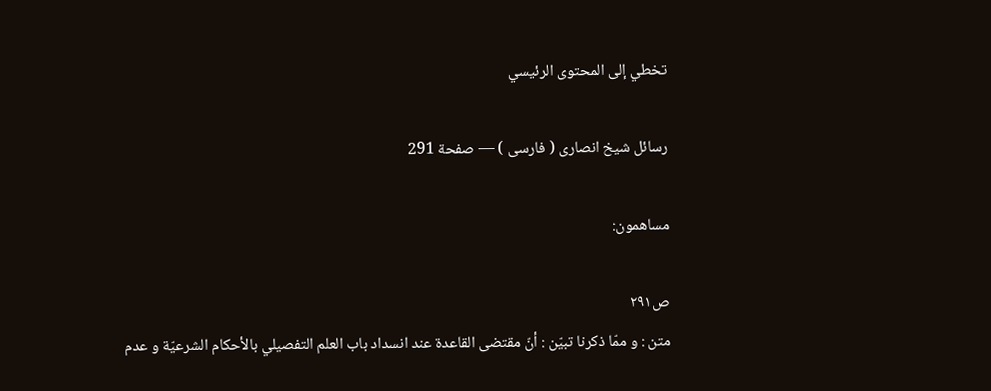تخطي إلى المحتوى الرئيسي

رسائل شيخ انصارى ( فارسى ) — صفحة 291

مساهمون:

ص٢٩١
متن : و ممّا ذكرنا تبيّن : أنّ مقتضى القاعدة عند انسداد باب العلم التفصيلي بالأحكام الشرعيّة و عدم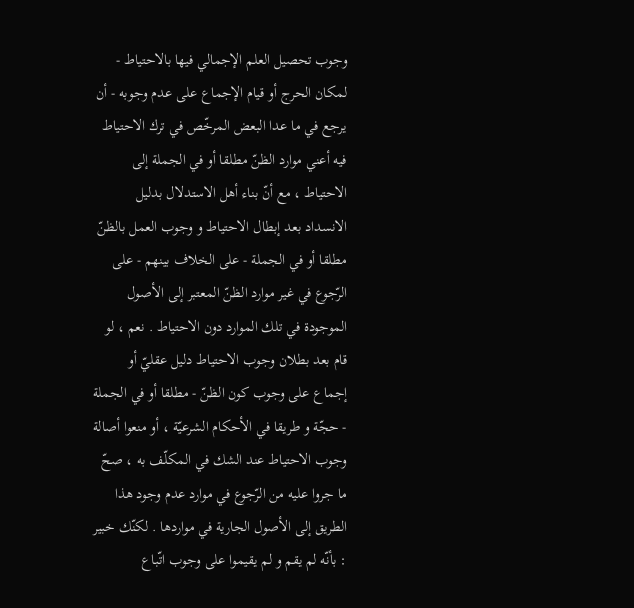وجوب تحصيل العلم الإجمالي فيها بالاحتياط - لمكان الحرج أو قيام الإجماع على عدم وجوبه - أن يرجع في ما عدا البعض المرخّص في ترك الاحتياط فيه أعني موارد الظنّ مطلقا أو في الجملة إلى الاحتياط ، مع أنّ بناء أهل الاستدلال بدليل الانسداد بعد إبطال الاحتياط و وجوب العمل بالظنّ مطلقا أو في الجملة - على الخلاف بينهم - على الرّجوع في غير موارد الظنّ المعتبر إلى الأصول الموجودة في تلك الموارد دون الاحتياط . نعم ، لو قام بعد بطلان وجوب الاحتياط دليل عقليّ أو إجماع على وجوب كون الظنّ - مطلقا أو في الجملة - حجّة و طريقا في الأحكام الشرعيّة ، أو منعوا أصالة وجوب الاحتياط عند الشك في المكلّف به ، صحّ ما جروا عليه من الرّجوع في موارد عدم وجود هذا الطريق إلى الأصول الجارية في مواردها . لكنّك خبير : بأنّه لم يقم و لم يقيموا على وجوب اتّباع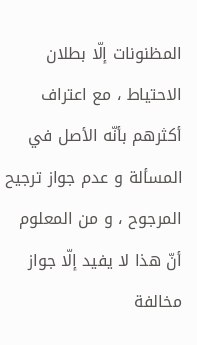المظنونات إلّا بطلان الاحتياط ، مع اعتراف أكثرهم بأنّه الأصل في المسألة و عدم جواز ترجيح المرجوح ، و من المعلوم أنّ هذا لا يفيد إلّا جواز مخالفة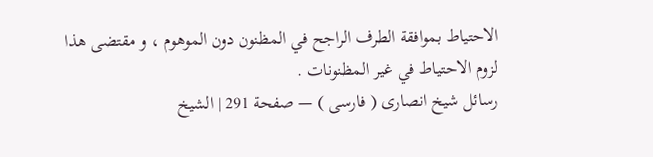الاحتياط بموافقة الطرف الراجح في المظنون دون الموهوم ، و مقتضى هذا لزوم الاحتياط في غير المظنونات .
رسائل شيخ انصارى ( فارسى ) — صفحة 291 | الشيخ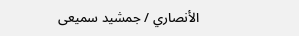الأنصاري / جمشيد سميعى